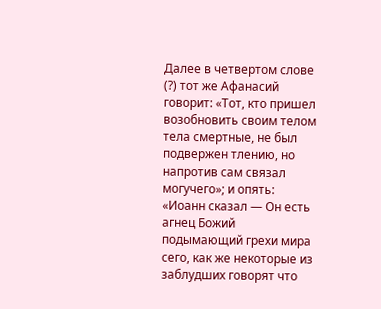Далее в четвертом слове (?) тот же Афанасий говорит: «Тот, кто пришел возобновить своим телом тела смертные, не был подвержен тлению, но напротив сам связал могучего»; и опять: «Иоанн сказал — Он есть агнец Божий подымающий грехи мира сего, как же некоторые из заблудших говорят что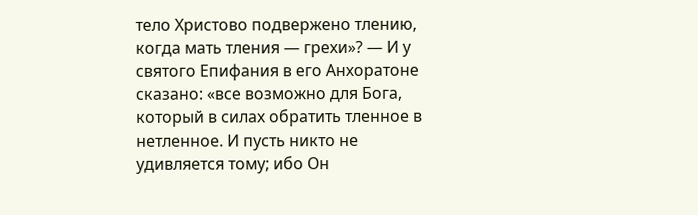тело Христово подвержено тлению, когда мать тления — грехи»? — И у святого Епифания в его Анхоратоне сказано: «все возможно для Бога, который в силах обратить тленное в нетленное. И пусть никто не удивляется тому; ибо Он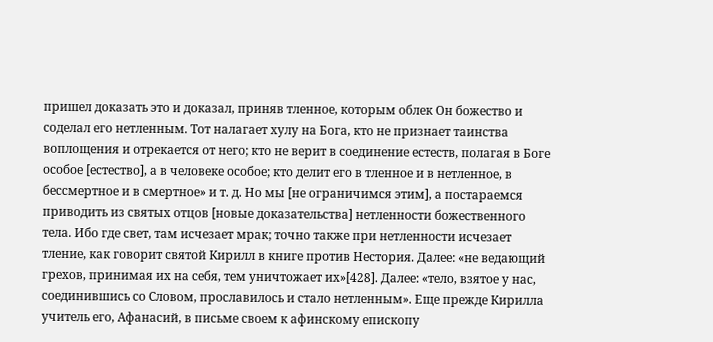пришел доказать это и доказал, приняв тленное, которым облек Он божество и соделал его нетленным. Тот налагает хулу на Бога, кто не признает таинства воплощения и отрекается от него; кто не верит в соединение естеств, полагая в Боге особое [естество], а в человеке особое; кто делит его в тленное и в нетленное, в бессмертное и в смертное» и т. д. Но мы [не ограничимся этим], а постараемся приводить из святых отцов [новые доказательства] нетленности божественного тела. Ибо где свет, там исчезает мрак; точно также при нетленности исчезает тление, как говорит святой Кирилл в книге против Нестория. Далее: «не ведающий грехов, принимая их на себя, тем уничтожает их»[428]. Далее: «тело, взятое у нас, соединившись со Словом, прославилось и стало нетленным». Еще прежде Кирилла учитель его, Афанасий, в письме своем к афинскому епископу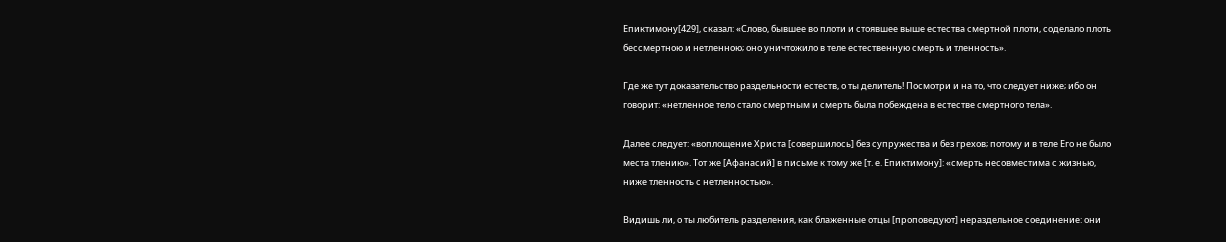Епиктимону[429], сказал: «Слово, бывшее во плоти и стоявшее выше естества смертной плоти, соделало плоть бессмертною и нетленною; оно уничтожило в теле естественную смерть и тленность».

Где же тут доказательство раздельности естеств, о ты делитель! Посмотри и на то, что следует ниже; ибо он говорит: «нетленное тело стало смертным и смерть была побеждена в естестве смертного тела».

Далее следует: «воплощение Христа [совершилось] без супружества и без грехов; потому и в теле Его не было места тлению». Тот же [Афанасий] в письме к тому же [т. е. Епиктимону]: «смерть несовместима с жизнью, ниже тленность с нетленностью».

Видишь ли, о ты любитель разделения, как блаженные отцы [проповедуют] нераздельное соединение: они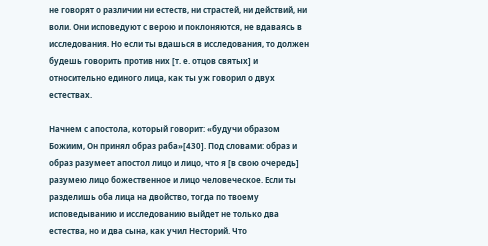не говорят о различии ни естеств, ни страстей, ни действий, ни воли. Они исповедуют с верою и поклоняются, не вдаваясь в исследования. Но если ты вдашься в исследования, то должен будешь говорить против них [т. е. отцов святых] и относительно единого лица, как ты уж говорил о двух естествах.

Начнем с апостола, который говорит: «будучи образом Божиим, Он принял образ раба»[430]. Под словами: образ и образ разумеет апостол лицо и лицо, что я [в свою очередь] разумею лицо божественное и лицо человеческое. Если ты разделишь оба лица на двойство, тогда по твоему исповедыванию и исследованию выйдет не только два естества, но и два сына, как учил Несторий. Что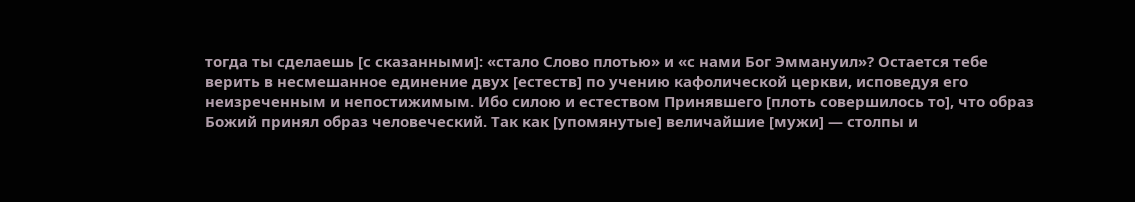тогда ты сделаешь [с сказанными]: «стало Слово плотью» и «с нами Бог Эммануил»? Остается тебе верить в несмешанное единение двух [естеств] по учению кафолической церкви, исповедуя его неизреченным и непостижимым. Ибо силою и естеством Принявшего [плоть совершилось то], что образ Божий принял образ человеческий. Так как [упомянутые] величайшие [мужи] — столпы и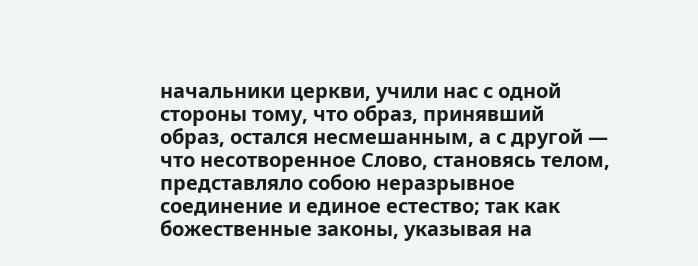начальники церкви, учили нас с одной стороны тому, что образ, принявший образ, остался несмешанным, а с другой — что несотворенное Слово, становясь телом, представляло собою неразрывное соединение и единое естество; так как божественные законы, указывая на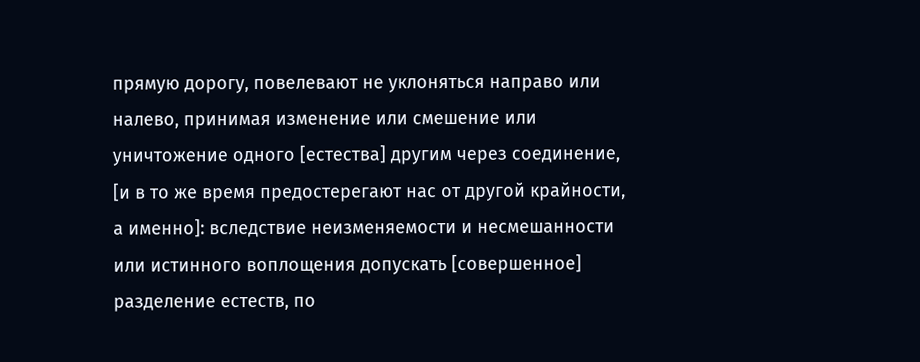прямую дорогу, повелевают не уклоняться направо или налево, принимая изменение или смешение или уничтожение одного [естества] другим через соединение, [и в то же время предостерегают нас от другой крайности, а именно]: вследствие неизменяемости и несмешанности или истинного воплощения допускать [совершенное] разделение естеств, по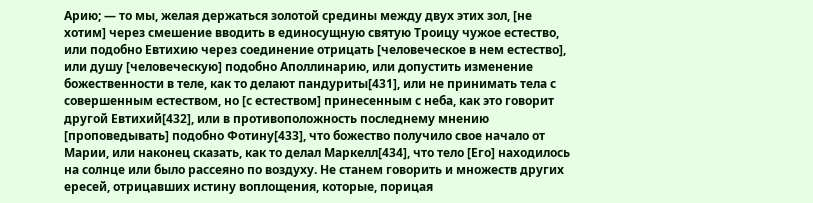Арию; — то мы, желая держаться золотой средины между двух этих зол, [не хотим] через смешение вводить в единосущную святую Троицу чужое естество, или подобно Евтихию через соединение отрицать [человеческое в нем естество], или душу [человеческую] подобно Аполлинарию, или допустить изменение божественности в теле, как то делают пандуриты[431], или не принимать тела с совершенным естеством, но [с естеством] принесенным с неба, как это говорит другой Евтихий[432], или в противоположность последнему мнению [проповедывать] подобно Фотину[433], что божество получило свое начало от Марии, или наконец сказать, как то делал Маркелл[434], что тело [Его] находилось на солнце или было рассеяно по воздуху. Не станем говорить и множеств других ересей, отрицавших истину воплощения, которые, порицая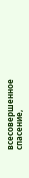всесовершенное спасение,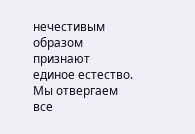нечестивым образом признают единое естество. Мы отвергаем все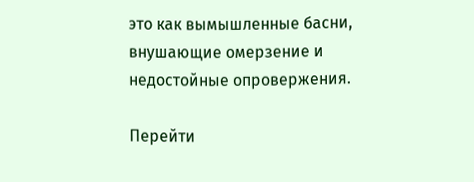это как вымышленные басни, внушающие омерзение и недостойные опровержения.

Перейти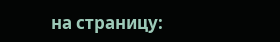на страницу: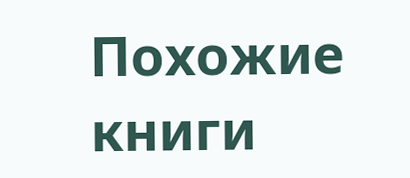Похожие книги